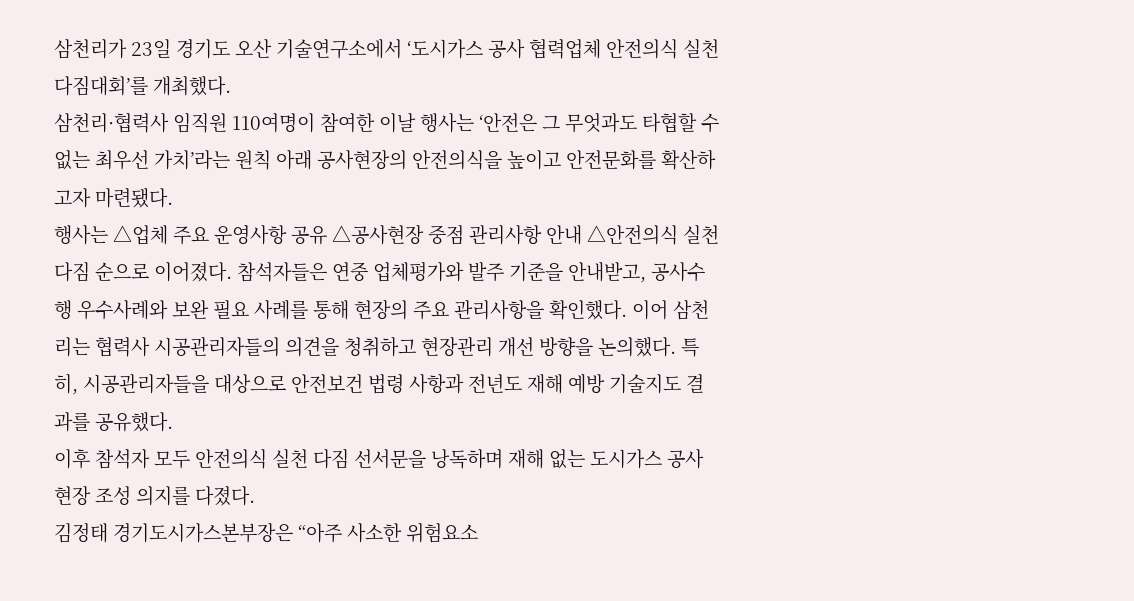삼천리가 23일 경기도 오산 기술연구소에서 ‘도시가스 공사 협력업체 안전의식 실천 다짐대회’를 개최했다.
삼천리·협력사 임직원 110여명이 참여한 이날 행사는 ‘안전은 그 무엇과도 타협할 수 없는 최우선 가치’라는 원칙 아래 공사현장의 안전의식을 높이고 안전문화를 확산하고자 마련됐다.
행사는 △업체 주요 운영사항 공유 △공사현장 중점 관리사항 안내 △안전의식 실천 다짐 순으로 이어졌다. 참석자들은 연중 업체평가와 발주 기준을 안내받고, 공사수행 우수사례와 보완 필요 사례를 통해 현장의 주요 관리사항을 확인했다. 이어 삼천리는 협력사 시공관리자들의 의견을 청취하고 현장관리 개선 방향을 논의했다. 특히, 시공관리자들을 대상으로 안전보건 법령 사항과 전년도 재해 예방 기술지도 결과를 공유했다.
이후 참석자 모두 안전의식 실천 다짐 선서문을 낭독하며 재해 없는 도시가스 공사현장 조성 의지를 다졌다.
김정태 경기도시가스본부장은 “아주 사소한 위험요소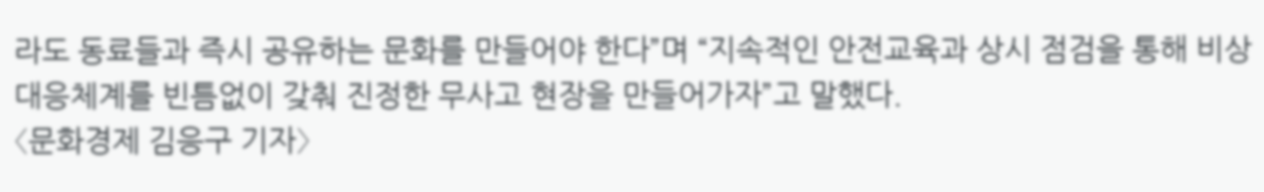라도 동료들과 즉시 공유하는 문화를 만들어야 한다”며 “지속적인 안전교육과 상시 점검을 통해 비상 대응체계를 빈틈없이 갖춰 진정한 무사고 현장을 만들어가자”고 말했다.
〈문화경제 김응구 기자〉